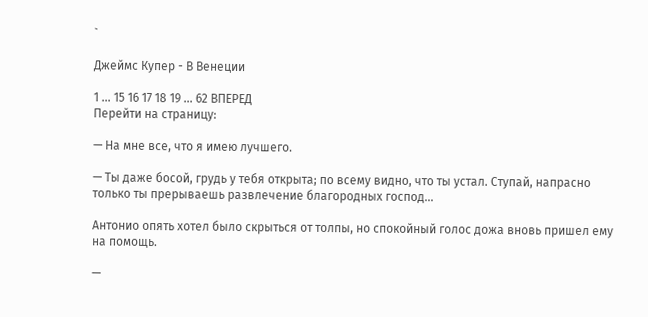`

Джеймс Купер - В Венеции

1 ... 15 16 17 18 19 ... 62 ВПЕРЕД
Перейти на страницу:

— На мне все, что я имею лучшего.

— Ты даже босой, грудь у тебя открыта; по всему видно, что ты устал. Ступай, напрасно только ты прерываешь развлечение благородных господ…

Антонио опять хотел было скрыться от толпы, но спокойный голос дожа вновь пришел ему на помощь.

—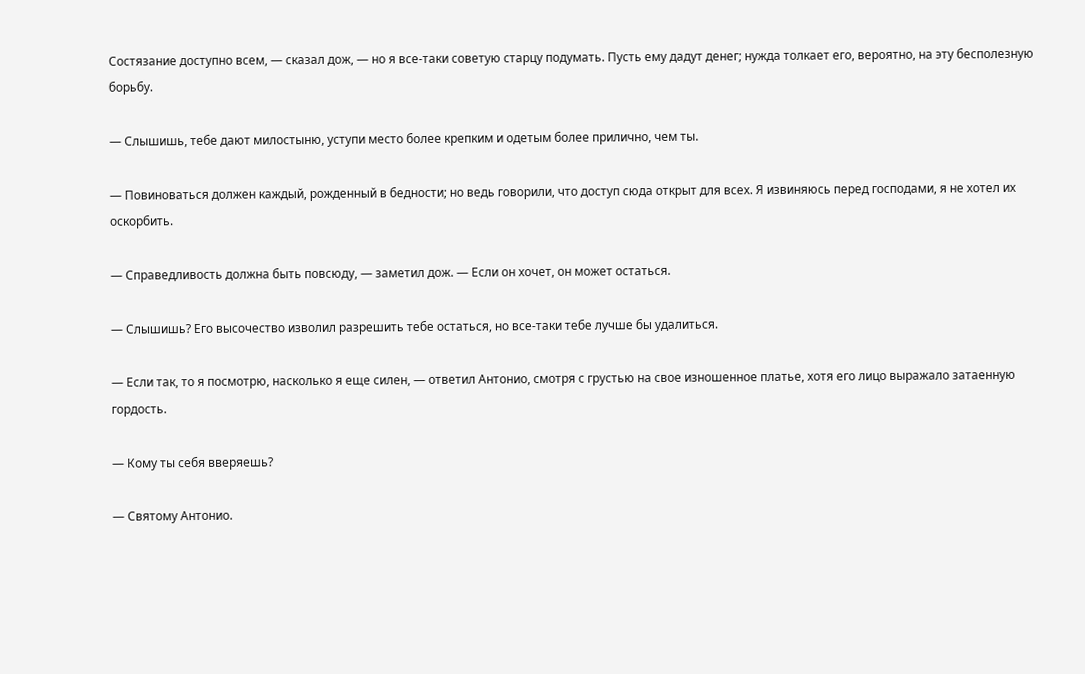Состязание доступно всем, — сказал дож, — но я все-таки советую старцу подумать. Пусть ему дадут денег; нужда толкает его, вероятно, на эту бесполезную борьбу.

— Слышишь, тебе дают милостыню, уступи место более крепким и одетым более прилично, чем ты.

— Повиноваться должен каждый, рожденный в бедности; но ведь говорили, что доступ сюда открыт для всех. Я извиняюсь перед господами, я не хотел их оскорбить.

— Справедливость должна быть повсюду, — заметил дож. — Если он хочет, он может остаться.

— Слышишь? Его высочество изволил разрешить тебе остаться, но все-таки тебе лучше бы удалиться.

— Если так, то я посмотрю, насколько я еще силен, — ответил Антонио, смотря с грустью на свое изношенное платье, хотя его лицо выражало затаенную гордость.

— Кому ты себя вверяешь?

— Святому Антонио.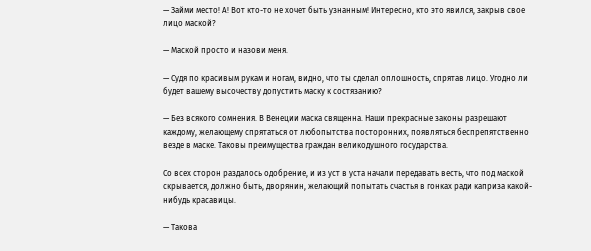— Займи место! А! Вот кто-то не хочет быть узнанным! Интересно, кто это явился, закрыв свое лицо маской?

— Маской просто и назови меня.

— Судя по красивым рукам и ногам, видно, что ты сделал оплошность, спрятав лицо. Угодно ли будет вашему высочеству допустить маску к состязанию?

— Без всякого сомнения. В Венеции маска священна. Наши прекрасные законы разрешают каждому, желающему спрятаться от любопытства посторонних, появляться беспрепятственно везде в маске. Таковы преимущества граждан великодушного государства.

Со всех сторон раздалось одобрение, и из уст в уста начали передавать весть, что под маской скрывается, должно быть, дворянин, желающий попытать счастья в гонках ради каприза какой-нибудь красавицы.

— Такова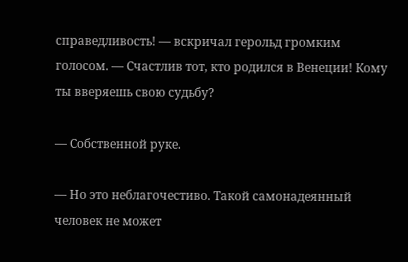справедливость! — вскричал герольд громким голосом. — Счастлив тот, кто родился в Венеции! Кому ты вверяешь свою судьбу?

— Собственной руке.

— Но это неблагочестиво. Такой самонадеянный человек не может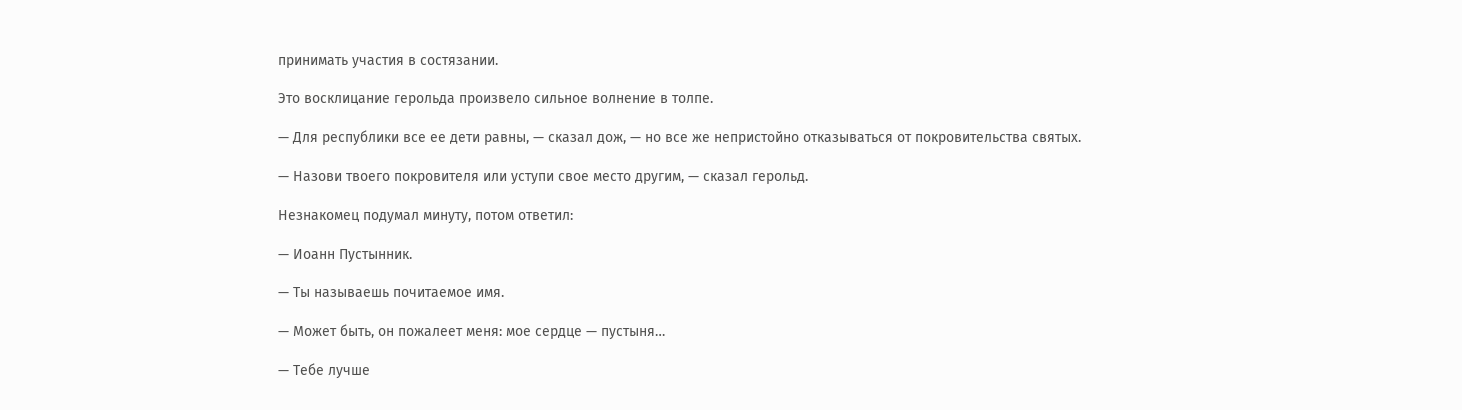принимать участия в состязании.

Это восклицание герольда произвело сильное волнение в толпе.

— Для республики все ее дети равны, — сказал дож, — но все же непристойно отказываться от покровительства святых.

— Назови твоего покровителя или уступи свое место другим, — сказал герольд.

Незнакомец подумал минуту, потом ответил:

— Иоанн Пустынник.

— Ты называешь почитаемое имя.

— Может быть, он пожалеет меня: мое сердце — пустыня…

— Тебе лучше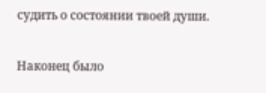судить о состоянии твоей души.

Наконец было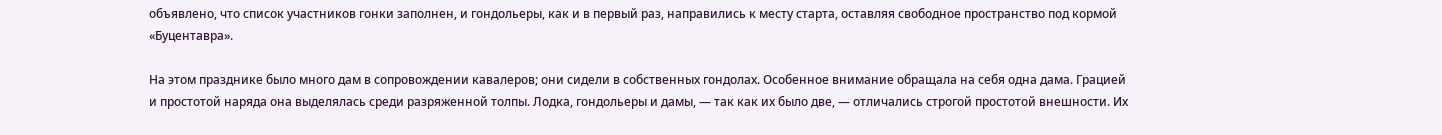объявлено, что список участников гонки заполнен, и гондольеры, как и в первый раз, направились к месту старта, оставляя свободное пространство под кормой «Буцентавра».

На этом празднике было много дам в сопровождении кавалеров; они сидели в собственных гондолах. Особенное внимание обращала на себя одна дама. Грацией и простотой наряда она выделялась среди разряженной толпы. Лодка, гондольеры и дамы, — так как их было две, — отличались строгой простотой внешности. Их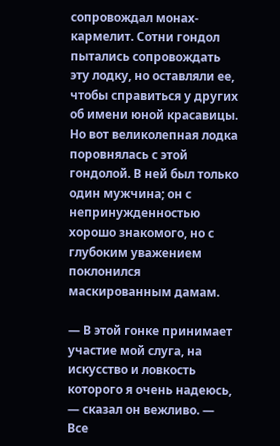сопровождал монах-кармелит. Сотни гондол пытались сопровождать эту лодку, но оставляли ее, чтобы справиться у других об имени юной красавицы. Но вот великолепная лодка поровнялась с этой гондолой. В ней был только один мужчина; он с непринужденностью хорошо знакомого, но с глубоким уважением поклонился маскированным дамам.

— В этой гонке принимает участие мой слуга, на искусство и ловкость которого я очень надеюсь, — сказал он вежливо. — Все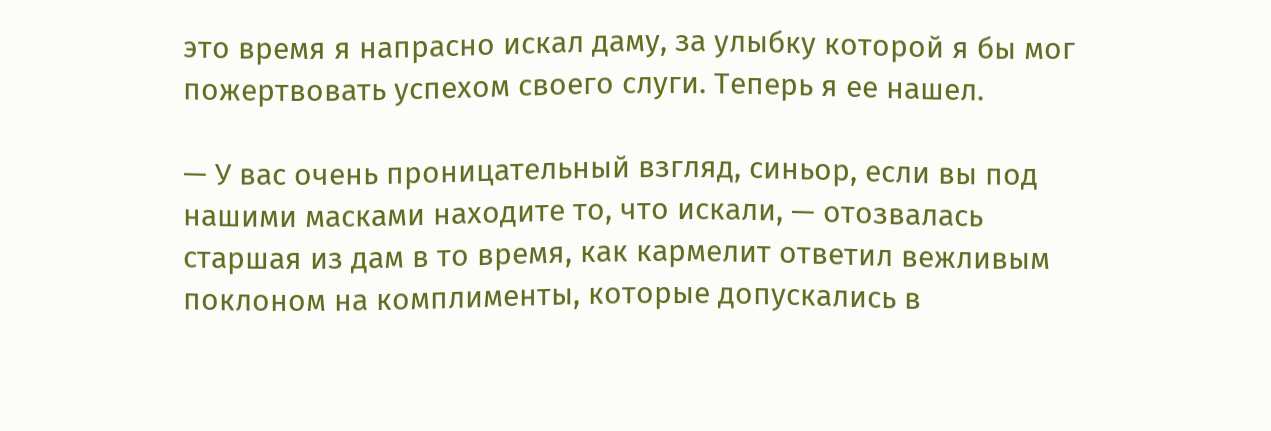это время я напрасно искал даму, за улыбку которой я бы мог пожертвовать успехом своего слуги. Теперь я ее нашел.

— У вас очень проницательный взгляд, синьор, если вы под нашими масками находите то, что искали, — отозвалась старшая из дам в то время, как кармелит ответил вежливым поклоном на комплименты, которые допускались в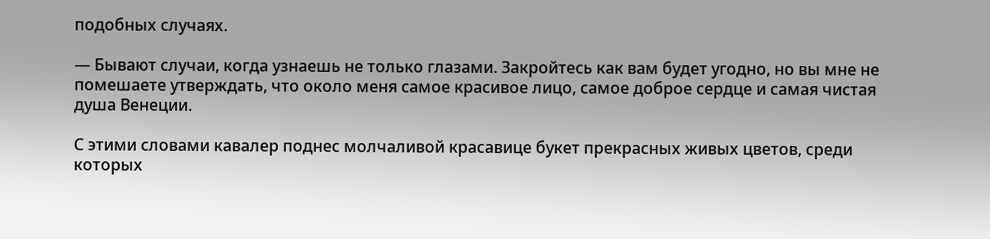подобных случаях.

— Бывают случаи, когда узнаешь не только глазами. Закройтесь как вам будет угодно, но вы мне не помешаете утверждать, что около меня самое красивое лицо, самое доброе сердце и самая чистая душа Венеции.

С этими словами кавалер поднес молчаливой красавице букет прекрасных живых цветов, среди которых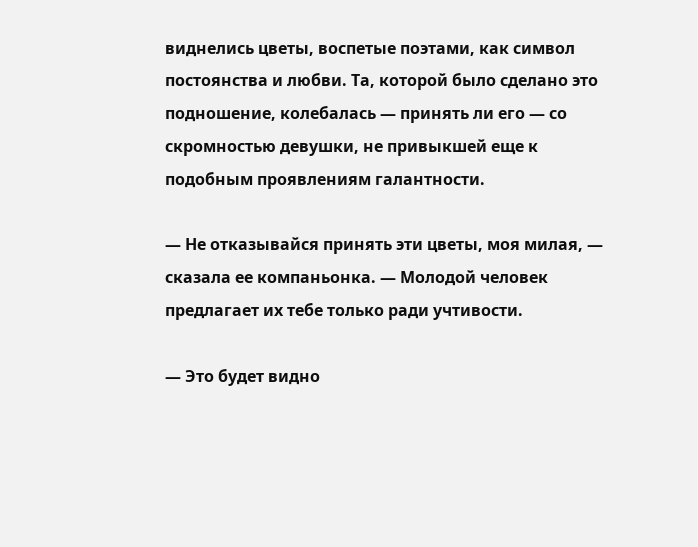виднелись цветы, воспетые поэтами, как символ постоянства и любви. Та, которой было сделано это подношение, колебалась — принять ли его — со скромностью девушки, не привыкшей еще к подобным проявлениям галантности.

— Не отказывайся принять эти цветы, моя милая, — сказала ее компаньонка. — Молодой человек предлагает их тебе только ради учтивости.

— Это будет видно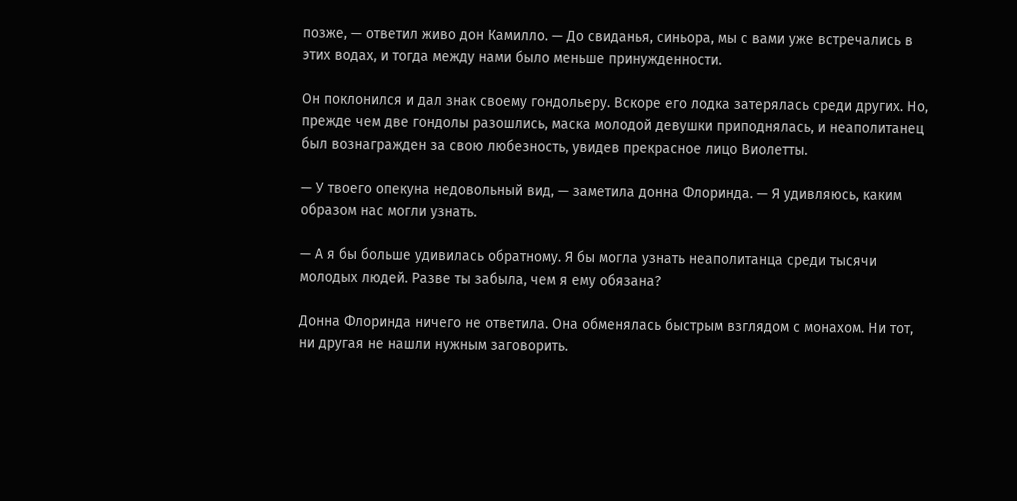позже, — ответил живо дон Камилло. — До свиданья, синьора, мы с вами уже встречались в этих водах, и тогда между нами было меньше принужденности.

Он поклонился и дал знак своему гондольеру. Вскоре его лодка затерялась среди других. Но, прежде чем две гондолы разошлись, маска молодой девушки приподнялась, и неаполитанец был вознагражден за свою любезность, увидев прекрасное лицо Виолетты.

— У твоего опекуна недовольный вид, — заметила донна Флоринда. — Я удивляюсь, каким образом нас могли узнать.

— А я бы больше удивилась обратному. Я бы могла узнать неаполитанца среди тысячи молодых людей. Разве ты забыла, чем я ему обязана?

Донна Флоринда ничего не ответила. Она обменялась быстрым взглядом с монахом. Ни тот, ни другая не нашли нужным заговорить.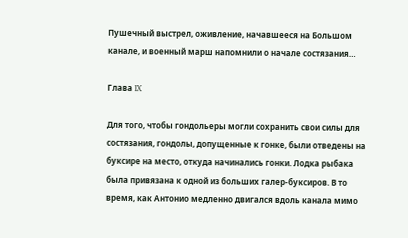Пушечный выстрел, оживление, начавшееся на Большом канале, и военный марш напомнили о начале состязания…

Глава IX

Для того, чтобы гондольеры могли сохранить свои силы для состязания, гондолы, допущенные к гонке, были отведены на буксире на место, откуда начинались гонки. Лодка рыбака была привязана к одной из больших галер-буксиров. В то время, как Антонио медленно двигался вдоль канала мимо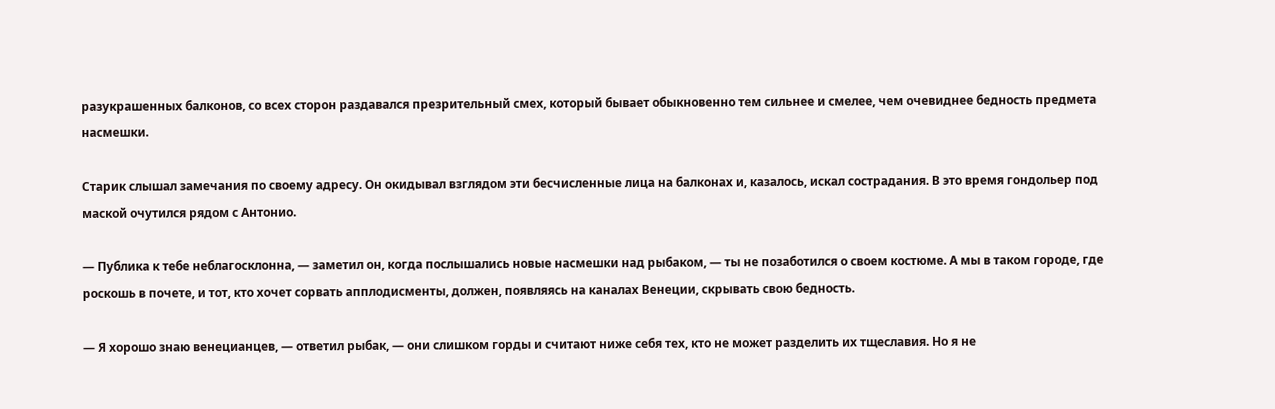разукрашенных балконов, со всех сторон раздавался презрительный смех, который бывает обыкновенно тем сильнее и смелее, чем очевиднее бедность предмета насмешки.

Старик слышал замечания по своему адресу. Он окидывал взглядом эти бесчисленные лица на балконах и, казалось, искал сострадания. В это время гондольер под маской очутился рядом с Антонио.

— Публика к тебе неблагосклонна, — заметил он, когда послышались новые насмешки над рыбаком, — ты не позаботился о своем костюме. А мы в таком городе, где роскошь в почете, и тот, кто хочет сорвать апплодисменты, должен, появляясь на каналах Венеции, скрывать свою бедность.

— Я хорошо знаю венецианцев, — ответил рыбак, — они слишком горды и считают ниже себя тех, кто не может разделить их тщеславия. Но я не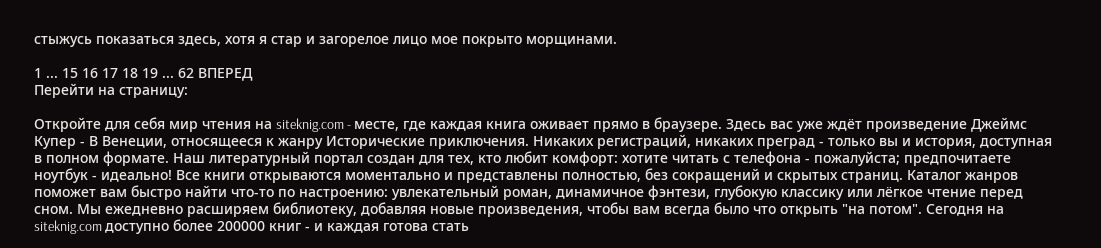стыжусь показаться здесь, хотя я стар и загорелое лицо мое покрыто морщинами.

1 ... 15 16 17 18 19 ... 62 ВПЕРЕД
Перейти на страницу:

Откройте для себя мир чтения на siteknig.com - месте, где каждая книга оживает прямо в браузере. Здесь вас уже ждёт произведение Джеймс Купер - В Венеции, относящееся к жанру Исторические приключения. Никаких регистраций, никаких преград - только вы и история, доступная в полном формате. Наш литературный портал создан для тех, кто любит комфорт: хотите читать с телефона - пожалуйста; предпочитаете ноутбук - идеально! Все книги открываются моментально и представлены полностью, без сокращений и скрытых страниц. Каталог жанров поможет вам быстро найти что-то по настроению: увлекательный роман, динамичное фэнтези, глубокую классику или лёгкое чтение перед сном. Мы ежедневно расширяем библиотеку, добавляя новые произведения, чтобы вам всегда было что открыть "на потом". Сегодня на siteknig.com доступно более 200000 книг - и каждая готова стать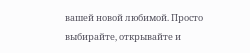вашей новой любимой. Просто выбирайте, открывайте и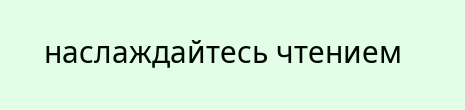наслаждайтесь чтением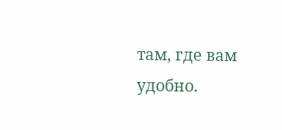там, где вам удобно.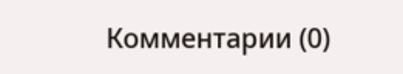Комментарии (0)